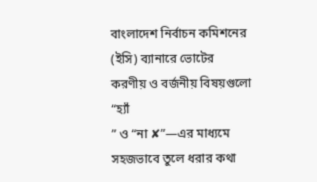বাংলাদেশ নির্বাচন কমিশনের (ইসি) ব্যানারে ভোটের করণীয় ও বর্জনীয় বিষয়গুলো “হ্যাঁ
” ও “না ✘”—এর মাধ্যমে সহজভাবে তুলে ধরার কথা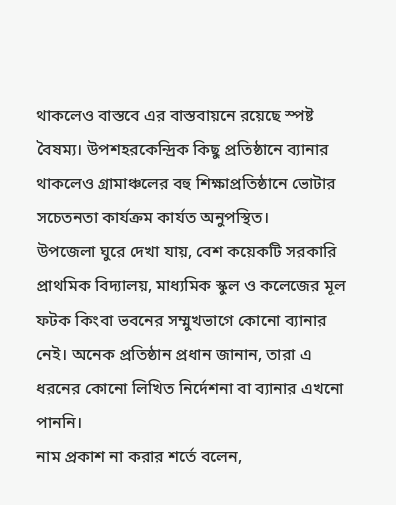থাকলেও বাস্তবে এর বাস্তবায়নে রয়েছে স্পষ্ট বৈষম্য। উপশহরকেন্দ্রিক কিছু প্রতিষ্ঠানে ব্যানার থাকলেও গ্রামাঞ্চলের বহু শিক্ষাপ্রতিষ্ঠানে ভোটার সচেতনতা কার্যক্রম কার্যত অনুপস্থিত।
উপজেলা ঘুরে দেখা যায়, বেশ কয়েকটি সরকারি প্রাথমিক বিদ্যালয়, মাধ্যমিক স্কুল ও কলেজের মূল ফটক কিংবা ভবনের সম্মুখভাগে কোনো ব্যানার নেই। অনেক প্রতিষ্ঠান প্রধান জানান, তারা এ ধরনের কোনো লিখিত নির্দেশনা বা ব্যানার এখনো পাননি।
নাম প্রকাশ না করার শর্তে বলেন,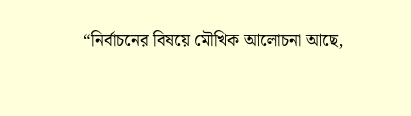“নির্বাচনের বিষয়ে মৌখিক আলোচনা আছে,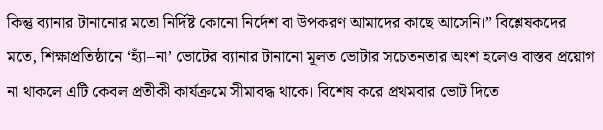কিন্তু ব্যানার টানানোর মতো নির্দিষ্ট কোনো নির্দেশ বা উপকরণ আমাদের কাছে আসেনি।” বিশ্লেষকদের মতে, শিক্ষাপ্রতিষ্ঠানে ‘হ্যাঁ–না’ ভোটের ব্যানার টানানো মূলত ভোটার সচেতনতার অংশ হলেও বাস্তব প্রয়োগ না থাকলে এটি কেবল প্রতীকী কার্যক্রমে সীমাবদ্ধ থাকে। বিশেষ করে প্রথমবার ভোট দিতে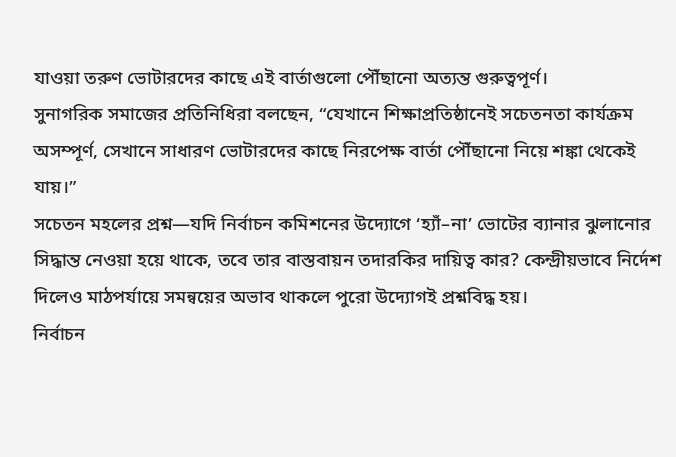যাওয়া তরুণ ভোটারদের কাছে এই বার্তাগুলো পৌঁছানো অত্যন্ত গুরুত্বপূর্ণ।
সুনাগরিক সমাজের প্রতিনিধিরা বলছেন, “যেখানে শিক্ষাপ্রতিষ্ঠানেই সচেতনতা কার্যক্রম অসম্পূর্ণ, সেখানে সাধারণ ভোটারদের কাছে নিরপেক্ষ বার্তা পৌঁছানো নিয়ে শঙ্কা থেকেই যায়।”
সচেতন মহলের প্রশ্ন—যদি নির্বাচন কমিশনের উদ্যোগে ‘হ্যাঁ–না’ ভোটের ব্যানার ঝুলানোর সিদ্ধান্ত নেওয়া হয়ে থাকে, তবে তার বাস্তবায়ন তদারকির দায়িত্ব কার? কেন্দ্রীয়ভাবে নির্দেশ দিলেও মাঠপর্যায়ে সমন্বয়ের অভাব থাকলে পুরো উদ্যোগই প্রশ্নবিদ্ধ হয়।
নির্বাচন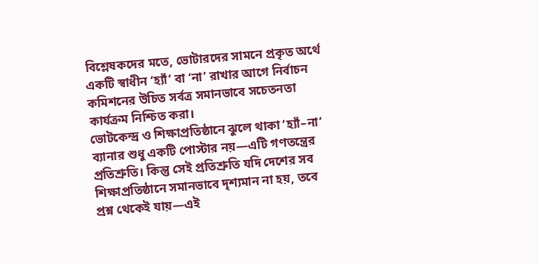বিশ্লেষকদের মতে, ভোটারদের সামনে প্রকৃত অর্থে একটি স্বাধীন ‘হ্যাঁ’ বা ‘না’ রাখার আগে নির্বাচন কমিশনের উচিত সর্বত্র সমানভাবে সচেতনতা কার্যক্রম নিশ্চিত করা।
ভোটকেন্দ্র ও শিক্ষাপ্রতিষ্ঠানে ঝুলে থাকা ‘হ্যাঁ–না’ ব্যানার শুধু একটি পোস্টার নয়—এটি গণতন্ত্রের প্রতিশ্রুতি। কিন্তু সেই প্রতিশ্রুতি যদি দেশের সব শিক্ষাপ্রতিষ্ঠানে সমানভাবে দৃশ্যমান না হয়, তবে প্রশ্ন থেকেই যায়—এই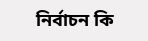নির্বাচন কি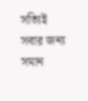সত্যিই সবার জন্য সমান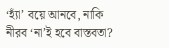‘হ্যাঁ’ বয়ে আনবে, নাকি নীরব ‘না’ই হবে বাস্তবতা?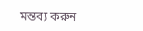মন্তব্য করুন